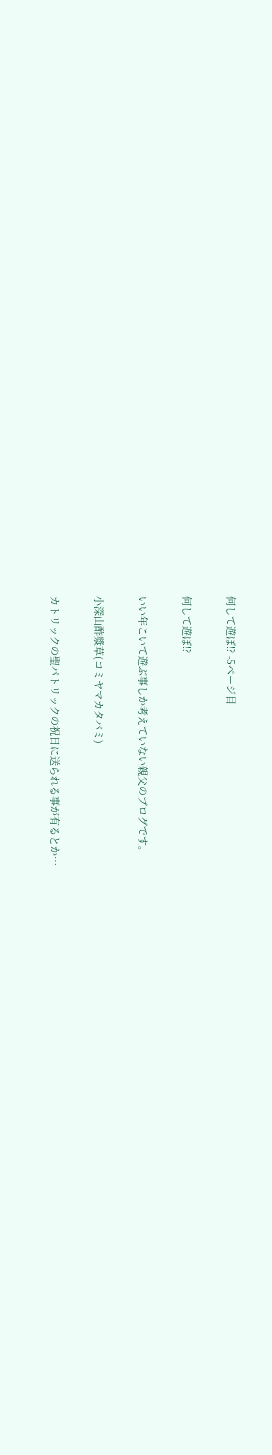何して遊ぼ⁉ -5ページ目

何して遊ぼ⁉

いい年こいて遊ぶ事しか考えていない親父のブログです。

小深山酢漿草(コミヤマカタバミ)

カトリックの聖パトリックの祝日に送られる事が有るとか…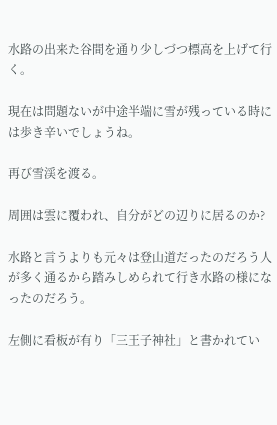水路の出来た谷間を通り少しづつ標高を上げて行く。

現在は問題ないが中途半端に雪が残っている時には歩き辛いでしょうね。

再び雪渓を渡る。

周囲は雲に覆われ、自分がどの辺りに居るのか?

水路と言うよりも元々は登山道だったのだろう人が多く通るから踏みしめられて行き水路の様になったのだろう。

左側に看板が有り「三王子神社」と書かれてい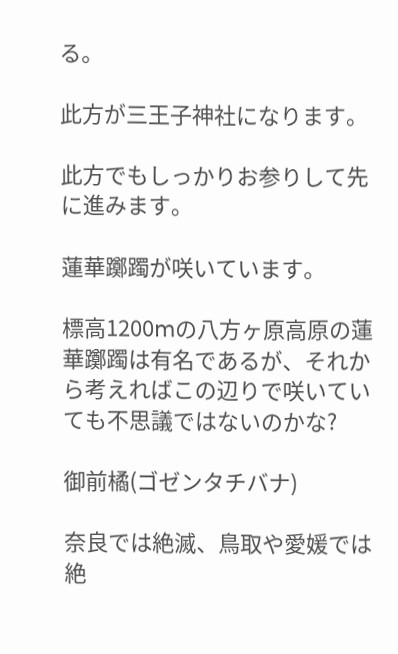る。

此方が三王子神社になります。

此方でもしっかりお参りして先に進みます。

蓮華躑躅が咲いています。

標高1200ⅿの八方ヶ原高原の蓮華躑躅は有名であるが、それから考えればこの辺りで咲いていても不思議ではないのかな?

御前橘(ゴゼンタチバナ)

奈良では絶滅、鳥取や愛媛では絶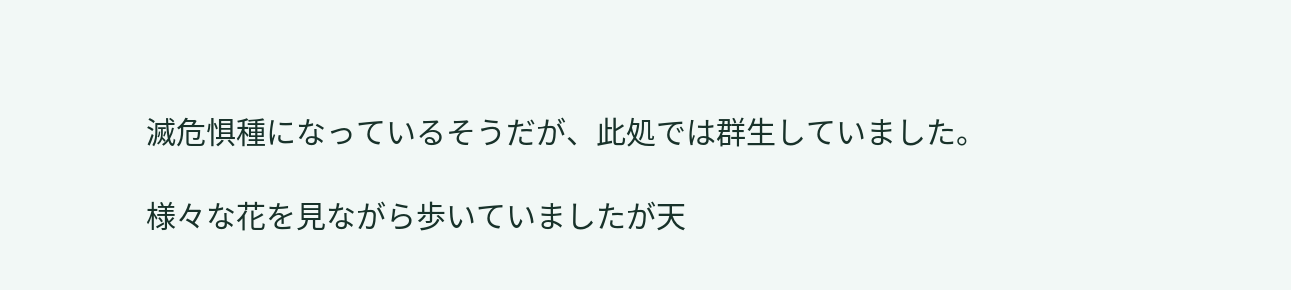滅危惧種になっているそうだが、此処では群生していました。

様々な花を見ながら歩いていましたが天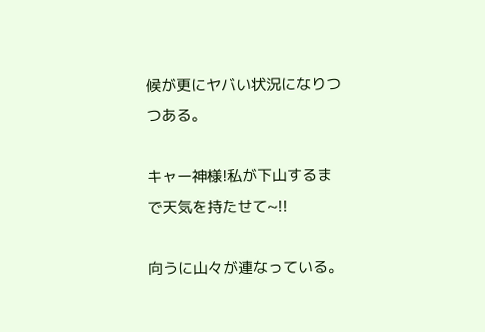候が更にヤバい状況になりつつある。

キャー神様!私が下山するまで天気を持たせて~!!

向うに山々が連なっている。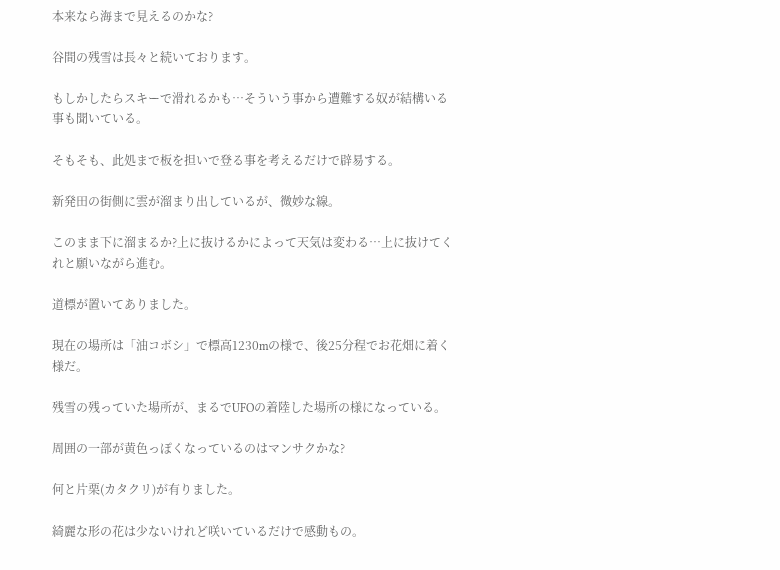本来なら海まで見えるのかな?

谷間の残雪は長々と続いております。

もしかしたらスキーで滑れるかも…そういう事から遭難する奴が結構いる事も聞いている。

そもそも、此処まで板を担いで登る事を考えるだけで辟易する。

新発田の街側に雲が溜まり出しているが、微妙な線。

このまま下に溜まるか?上に抜けるかによって天気は変わる…上に抜けてくれと願いながら進む。

道標が置いてありました。

現在の場所は「油コボシ」で標高1230ⅿの様で、後25分程でお花畑に着く様だ。

残雪の残っていた場所が、まるでUFOの着陸した場所の様になっている。

周囲の一部が黄色っぽくなっているのはマンサクかな?

何と片栗(カタクリ)が有りました。

綺麗な形の花は少ないけれど咲いているだけで感動もの。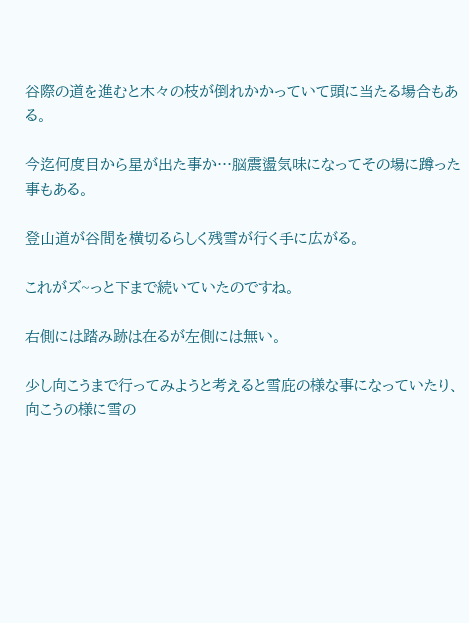谷際の道を進むと木々の枝が倒れかかっていて頭に当たる場合もある。

今迄何度目から星が出た事か…脳震盪気味になってその場に蹲った事もある。

登山道が谷間を横切るらしく残雪が行く手に広がる。

これがズ~っと下まで続いていたのですね。

右側には踏み跡は在るが左側には無い。

少し向こうまで行ってみようと考えると雪庇の様な事になっていたり、向こうの様に雪の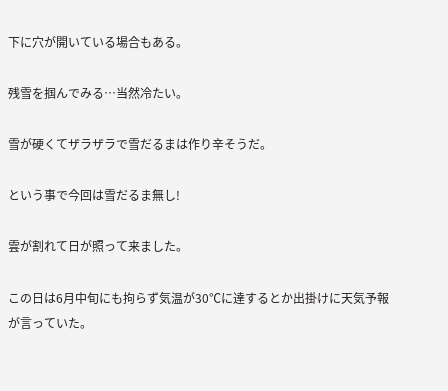下に穴が開いている場合もある。

残雪を掴んでみる…当然冷たい。

雪が硬くてザラザラで雪だるまは作り辛そうだ。

という事で今回は雪だるま無し!

雲が割れて日が照って来ました。

この日は6月中旬にも拘らず気温が30℃に達するとか出掛けに天気予報が言っていた。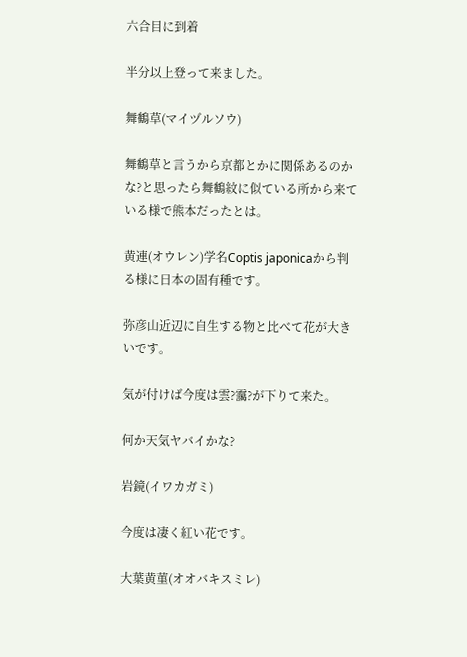六合目に到着

半分以上登って来ました。

舞鶴草(マイヅルソウ)

舞鶴草と言うから京都とかに関係あるのかな?と思ったら舞鶴紋に似ている所から来ている様で熊本だったとは。

黄連(オウレン)学名Coptis japonicaから判る様に日本の固有種です。

弥彦山近辺に自生する物と比べて花が大きいです。

気が付けば今度は雲?靄?が下りて来た。

何か天気ヤバイかな?

岩鏡(イワカガミ)

今度は凄く紅い花です。

大葉黄菫(オオバキスミレ)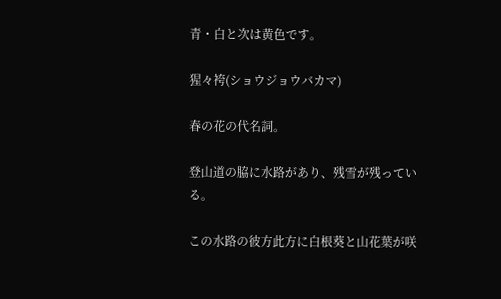青・白と次は黄色です。

猩々袴(ショウジョウバカマ)

春の花の代名詞。

登山道の脇に水路があり、残雪が残っている。

この水路の彼方此方に白根葵と山花葉が咲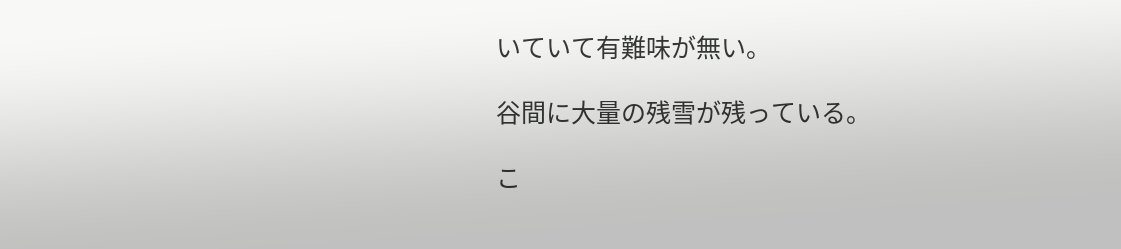いていて有難味が無い。

谷間に大量の残雪が残っている。

こ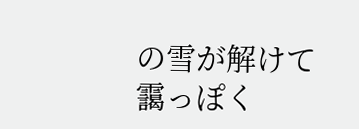の雪が解けて靄っぽく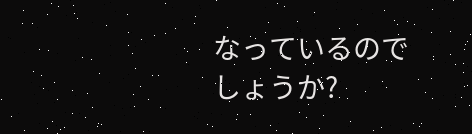なっているのでしょうか?